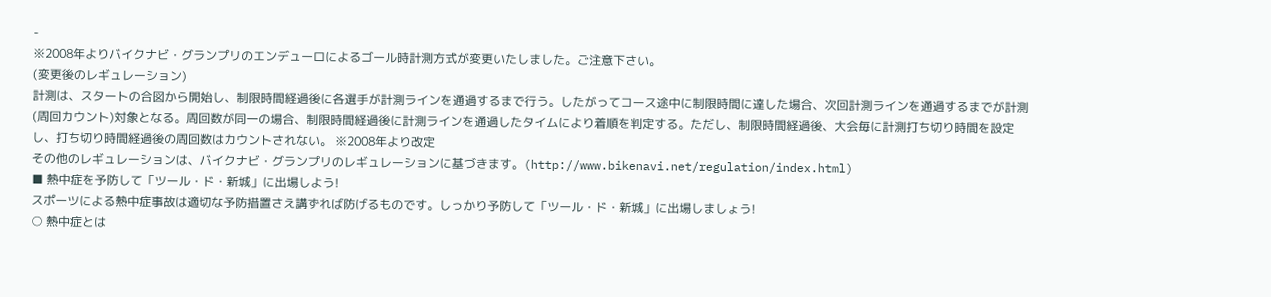-
※2008年よりバイクナビ・グランプリのエンデューロによるゴール時計測方式が変更いたしました。ご注意下さい。
(変更後のレギュレーション)
計測は、スタートの合図から開始し、制限時間経過後に各選手が計測ラインを通過するまで行う。したがってコース途中に制限時間に達した場合、次回計測ラインを通過するまでが計測(周回カウント)対象となる。周回数が同一の場合、制限時間経過後に計測ラインを通過したタイムにより着順を判定する。ただし、制限時間経過後、大会毎に計測打ち切り時間を設定し、打ち切り時間経過後の周回数はカウントされない。 ※2008年より改定
その他のレギュレーションは、バイクナビ・グランプリのレギュレーションに基づきます。(http://www.bikenavi.net/regulation/index.html)
■ 熱中症を予防して「ツール・ド・新城」に出場しよう!
スポーツによる熱中症事故は適切な予防措置さえ講ずれば防げるものです。しっかり予防して「ツール・ド・新城」に出場しましょう!
○ 熱中症とは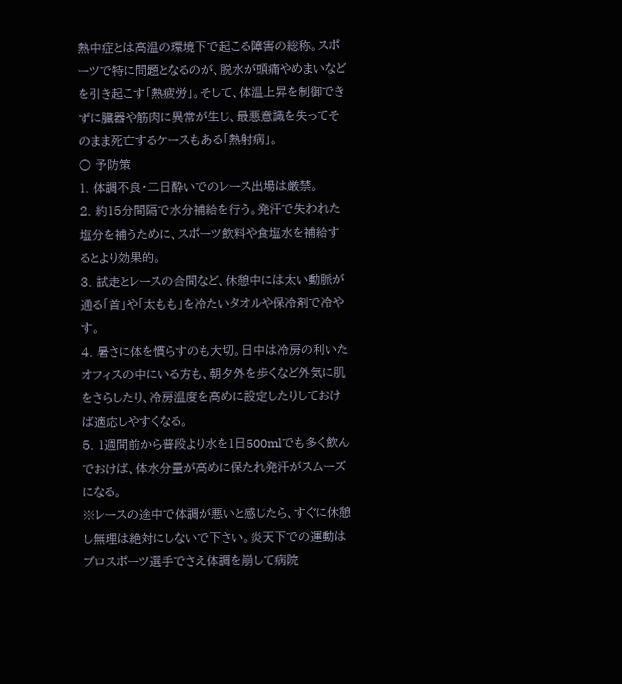熱中症とは高温の環境下で起こる障害の総称。スポーツで特に問題となるのが、脱水が頭痛やめまいなどを引き起こす「熱疲労」。そして、体温上昇を制御できずに臓器や筋肉に異常が生じ、最悪意識を失ってそのまま死亡するケースもある「熱射病」。
○ 予防策
1. 体調不良・二日酔いでのレース出場は厳禁。
2. 約15分間隔で水分補給を行う。発汗で失われた塩分を補うために、スポーツ飲料や食塩水を補給するとより効果的。
3. 試走とレースの合間など、休憩中には太い動脈が通る「首」や「太もも」を冷たいタオルや保冷剤で冷やす。
4. 暑さに体を慣らすのも大切。日中は冷房の利いたオフィスの中にいる方も、朝夕外を歩くなど外気に肌をさらしたり、冷房温度を高めに設定したりしておけば適応しやすくなる。
5. 1週間前から普段より水を1日500mlでも多く飲んでおけば、体水分量が高めに保たれ発汗がスムーズになる。
※レースの途中で体調が悪いと感じたら、すぐに休憩し無理は絶対にしないで下さい。炎天下での運動はプロスポーツ選手でさえ体調を崩して病院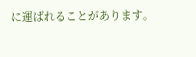に運ばれることがあります。